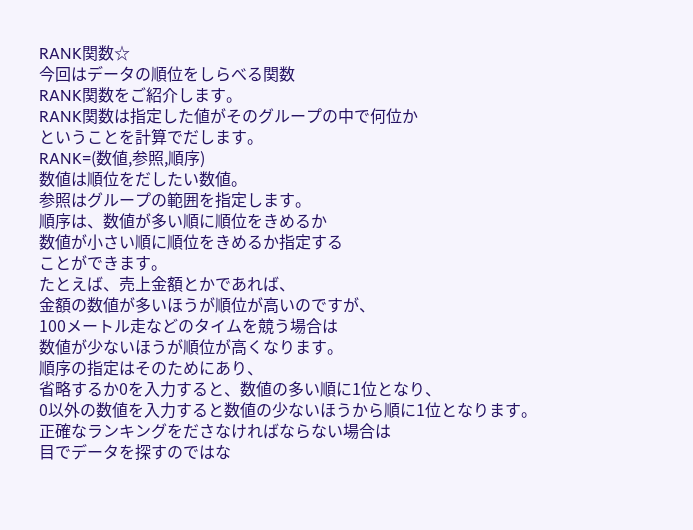RANK関数☆
今回はデータの順位をしらべる関数
RANK関数をご紹介します。
RANK関数は指定した値がそのグループの中で何位か
ということを計算でだします。
RANK=(数値,参照,順序)
数値は順位をだしたい数値。
参照はグループの範囲を指定します。
順序は、数値が多い順に順位をきめるか
数値が小さい順に順位をきめるか指定する
ことができます。
たとえば、売上金額とかであれば、
金額の数値が多いほうが順位が高いのですが、
100メートル走などのタイムを競う場合は
数値が少ないほうが順位が高くなります。
順序の指定はそのためにあり、
省略するか0を入力すると、数値の多い順に1位となり、
0以外の数値を入力すると数値の少ないほうから順に1位となります。
正確なランキングをださなければならない場合は
目でデータを探すのではな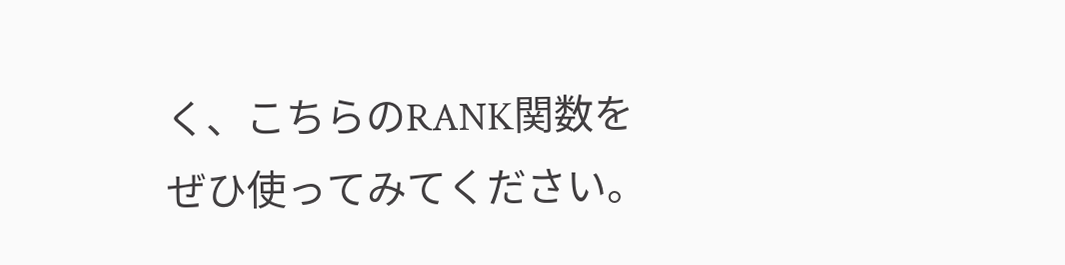く、こちらのRANK関数を
ぜひ使ってみてください。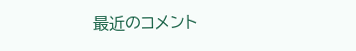最近のコメント